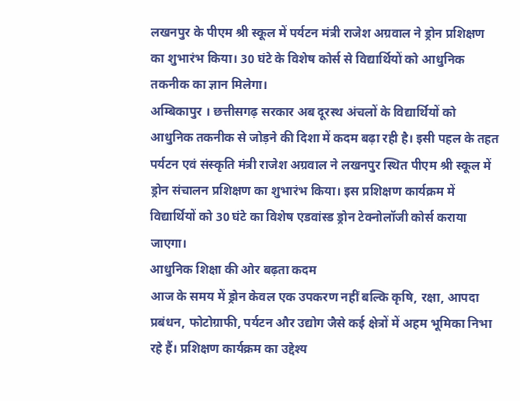लखनपुर के पीएम श्री स्कूल में पर्यटन मंत्री राजेश अग्रवाल ने ड्रोन प्रशिक्षण का शुभारंभ किया। 30 घंटे के विशेष कोर्स से विद्यार्थियों को आधुनिक तकनीक का ज्ञान मिलेगा।
अम्बिकापुर । छत्तीसगढ़ सरकार अब दूरस्थ अंचलों के विद्यार्थियों को आधुनिक तकनीक से जोड़ने की दिशा में कदम बढ़ा रही है। इसी पहल के तहत पर्यटन एवं संस्कृति मंत्री राजेश अग्रवाल ने लखनपुर स्थित पीएम श्री स्कूल में ड्रोन संचालन प्रशिक्षण का शुभारंभ किया। इस प्रशिक्षण कार्यक्रम में विद्यार्थियों को 30 घंटे का विशेष एडवांस्ड ड्रोन टेक्नोलॉजी कोर्स कराया जाएगा।
आधुनिक शिक्षा की ओर बढ़ता कदम
आज के समय में ड्रोन केवल एक उपकरण नहीं बल्कि कृषि, रक्षा, आपदा प्रबंधन, फोटोग्राफी, पर्यटन और उद्योग जैसे कई क्षेत्रों में अहम भूमिका निभा रहे हैं। प्रशिक्षण कार्यक्रम का उद्देश्य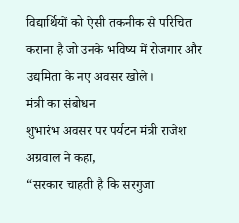विद्यार्थियों को ऐसी तकनीक से परिचित कराना है जो उनके भविष्य में रोजगार और उद्यमिता के नए अवसर खोले।
मंत्री का संबोधन
शुभारंभ अवसर पर पर्यटन मंत्री राजेश अग्रवाल ने कहा,
“सरकार चाहती है कि सरगुजा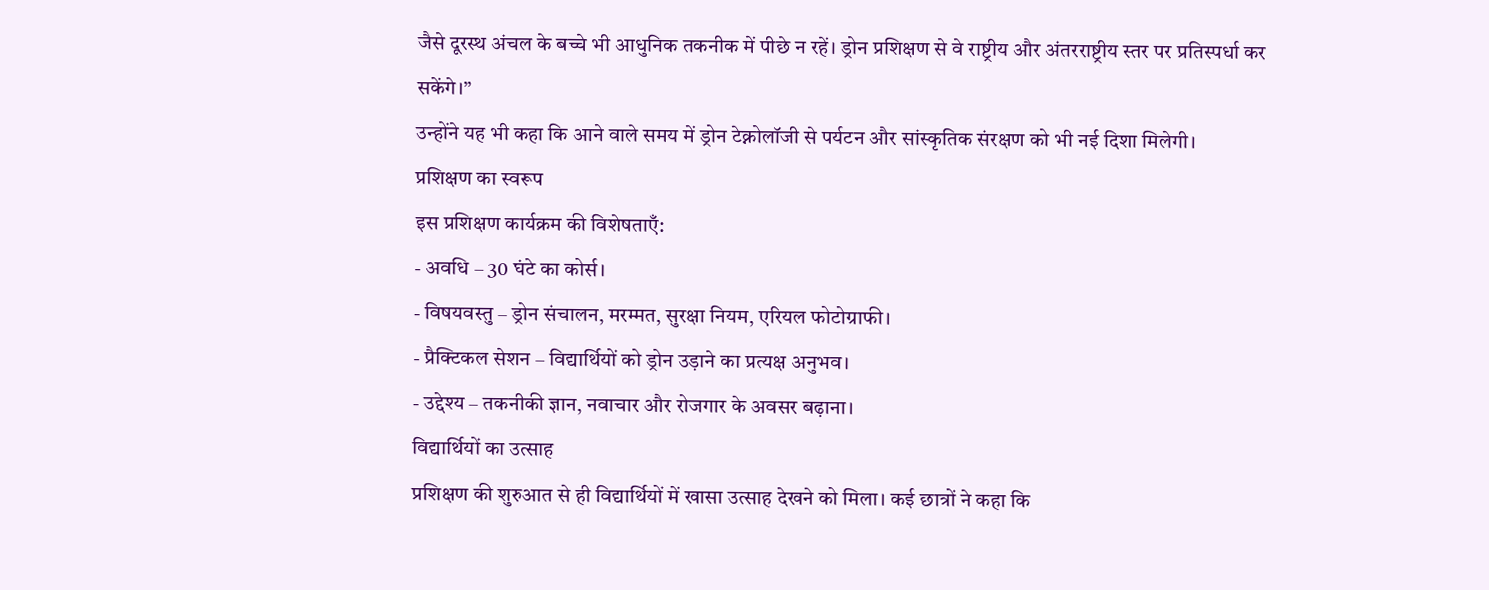जैसे दूरस्थ अंचल के बच्चे भी आधुनिक तकनीक में पीछे न रहें। ड्रोन प्रशिक्षण से वे राष्ट्रीय और अंतरराष्ट्रीय स्तर पर प्रतिस्पर्धा कर सकेंगे।”
उन्होंने यह भी कहा कि आने वाले समय में ड्रोन टेक्नोलॉजी से पर्यटन और सांस्कृतिक संरक्षण को भी नई दिशा मिलेगी।
प्रशिक्षण का स्वरूप
इस प्रशिक्षण कार्यक्रम की विशेषताएँ:
- अवधि – 30 घंटे का कोर्स।
- विषयवस्तु – ड्रोन संचालन, मरम्मत, सुरक्षा नियम, एरियल फोटोग्राफी।
- प्रैक्टिकल सेशन – विद्यार्थियों को ड्रोन उड़ाने का प्रत्यक्ष अनुभव।
- उद्देश्य – तकनीकी ज्ञान, नवाचार और रोजगार के अवसर बढ़ाना।
विद्यार्थियों का उत्साह
प्रशिक्षण की शुरुआत से ही विद्यार्थियों में खासा उत्साह देखने को मिला। कई छात्रों ने कहा कि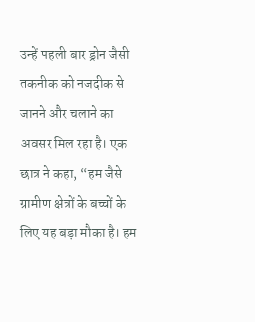उन्हें पहली बार ड्रोन जैसी तकनीक को नजदीक से जानने और चलाने का अवसर मिल रहा है। एक छात्र ने कहा, “हम जैसे ग्रामीण क्षेत्रों के बच्चों के लिए यह बड़ा मौका है। हम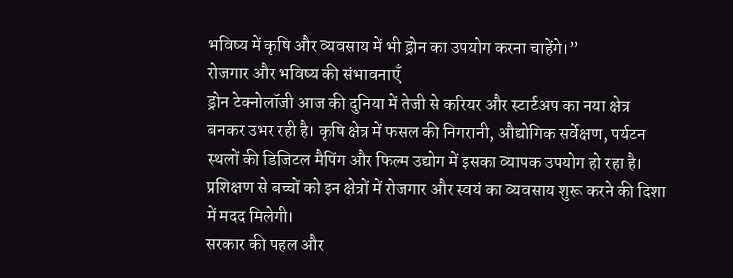भविष्य में कृषि और व्यवसाय में भी ड्रोन का उपयोग करना चाहेंगे।”
रोजगार और भविष्य की संभावनाएँ
ड्रोन टेक्नोलॉजी आज की दुनिया में तेजी से करियर और स्टार्टअप का नया क्षेत्र बनकर उभर रही है। कृषि क्षेत्र में फसल की निगरानी, औद्योगिक सर्वेक्षण, पर्यटन स्थलों की डिजिटल मैपिंग और फिल्म उद्योग में इसका व्यापक उपयोग हो रहा है। प्रशिक्षण से बच्चों को इन क्षेत्रों में रोजगार और स्वयं का व्यवसाय शुरू करने की दिशा में मदद मिलेगी।
सरकार की पहल और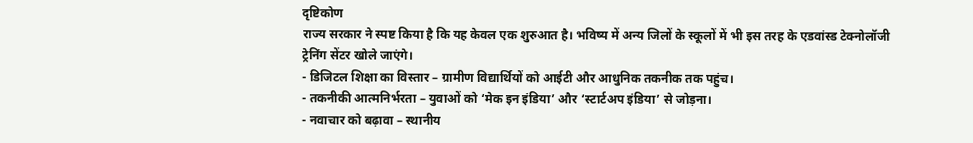दृष्टिकोण
राज्य सरकार ने स्पष्ट किया है कि यह केवल एक शुरुआत है। भविष्य में अन्य जिलों के स्कूलों में भी इस तरह के एडवांस्ड टेक्नोलॉजी ट्रेनिंग सेंटर खोले जाएंगे।
- डिजिटल शिक्षा का विस्तार – ग्रामीण विद्यार्थियों को आईटी और आधुनिक तकनीक तक पहुंच।
- तकनीकी आत्मनिर्भरता – युवाओं को ‘मेक इन इंडिया’ और ‘स्टार्टअप इंडिया’ से जोड़ना।
- नवाचार को बढ़ावा – स्थानीय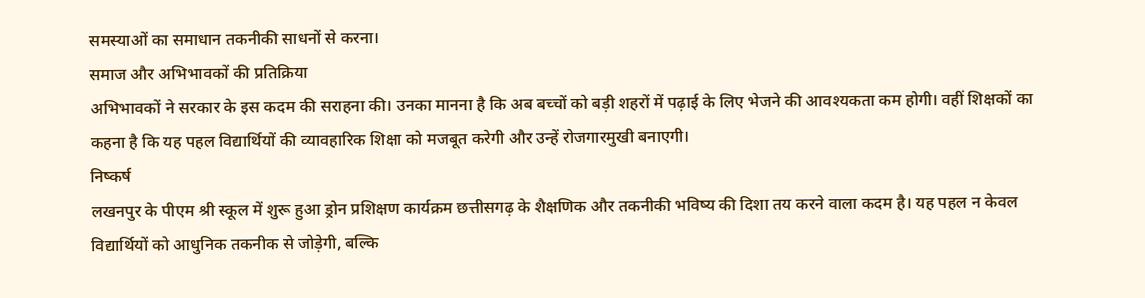समस्याओं का समाधान तकनीकी साधनों से करना।
समाज और अभिभावकों की प्रतिक्रिया
अभिभावकों ने सरकार के इस कदम की सराहना की। उनका मानना है कि अब बच्चों को बड़ी शहरों में पढ़ाई के लिए भेजने की आवश्यकता कम होगी। वहीं शिक्षकों का कहना है कि यह पहल विद्यार्थियों की व्यावहारिक शिक्षा को मजबूत करेगी और उन्हें रोजगारमुखी बनाएगी।
निष्कर्ष
लखनपुर के पीएम श्री स्कूल में शुरू हुआ ड्रोन प्रशिक्षण कार्यक्रम छत्तीसगढ़ के शैक्षणिक और तकनीकी भविष्य की दिशा तय करने वाला कदम है। यह पहल न केवल विद्यार्थियों को आधुनिक तकनीक से जोड़ेगी, बल्कि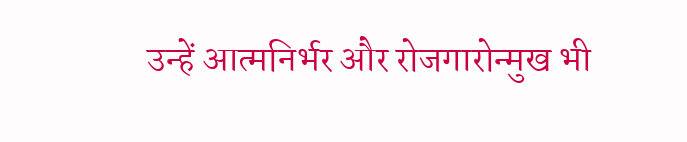उन्हें आत्मनिर्भर और रोजगारोन्मुख भी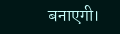बनाएगी।